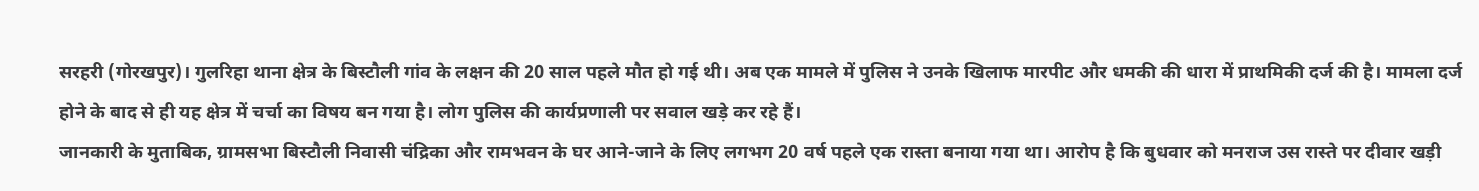सरहरी (गोरखपुर)। गुलरिहा थाना क्षेत्र के बिस्टौली गांव के लक्षन की 20 साल पहले मौत हो गई थी। अब एक मामले में पुलिस ने उनके खिलाफ मारपीट और धमकी की धारा में प्राथमिकी दर्ज की है। मामला दर्ज होने के बाद से ही यह क्षेत्र में चर्चा का विषय बन गया है। लोग पुलिस की कार्यप्रणाली पर सवाल खड़े कर रहे हैं।
जानकारी के मुताबिक, ग्रामसभा बिस्टौली निवासी चंद्रिका और रामभवन के घर आने-जाने के लिए लगभग 20 वर्ष पहले एक रास्ता बनाया गया था। आरोप है कि बुधवार को मनराज उस रास्ते पर दीवार खड़ी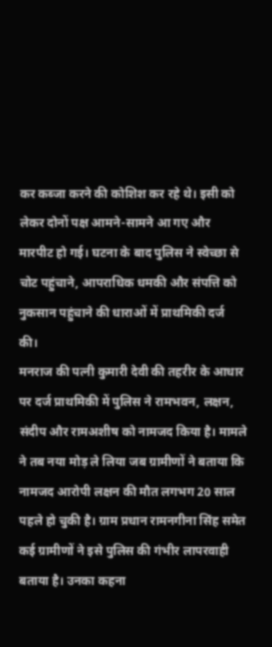कर कब्जा करने की कोशिश कर रहे थे। इसी को लेकर दोनों पक्ष आमने-सामने आ गए और मारपीट हो गई। घटना के बाद पुलिस ने स्वेच्छा से चोट पहुंचाने, आपराधिक धमकी और संपत्ति को नुकसान पहुंचाने की धाराओं में प्राथमिकी दर्ज की।
मनराज की पत्नी कुमारी देवी की तहरीर के आधार पर दर्ज प्राथमिकी में पुलिस ने रामभवन, लक्षन, संदीप और रामअशीष को नामजद किया है। मामले ने तब नया मोड़ ले लिया जब ग्रामीणों ने बताया कि नामजद आरोपी लक्षन की मौत लगभग 20 साल पहले हो चुकी है। ग्राम प्रधान रामनगीना सिंह समेत कई ग्रामीणों ने इसे पुलिस की गंभीर लापरवाही बताया है। उनका कहना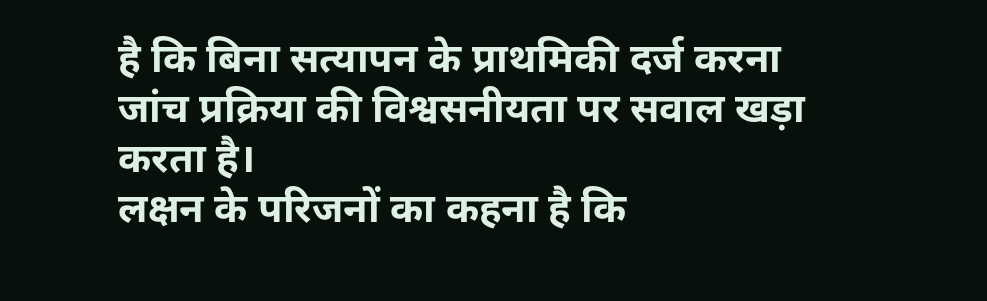है कि बिना सत्यापन के प्राथमिकी दर्ज करना जांच प्रक्रिया की विश्वसनीयता पर सवाल खड़ा करता है।
लक्षन के परिजनों का कहना है कि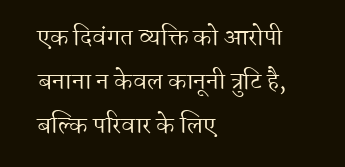एक दिवंगत व्यक्ति को आरोपी बनाना न केवल कानूनी त्रुटि है, बल्कि परिवार के लिए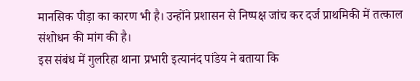मानसिक पीड़ा का कारण भी है। उन्होंने प्रशासन से निष्पक्ष जांच कर दर्ज प्राथमिकी में तत्काल संशोधन की मांग की है।
इस संबंध में गुलरिहा थाना प्रभारी इत्यानंद पांडेय ने बताया कि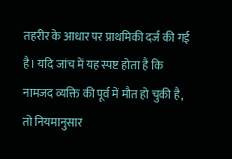तहरीर के आधार पर प्राथमिकी दर्ज की गई है। यदि जांच में यह स्पष्ट होता है कि नामजद व्यक्ति की पूर्व में मौत हो चुकी है, तो नियमानुसार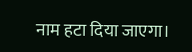नाम हटा दिया जाएगा।